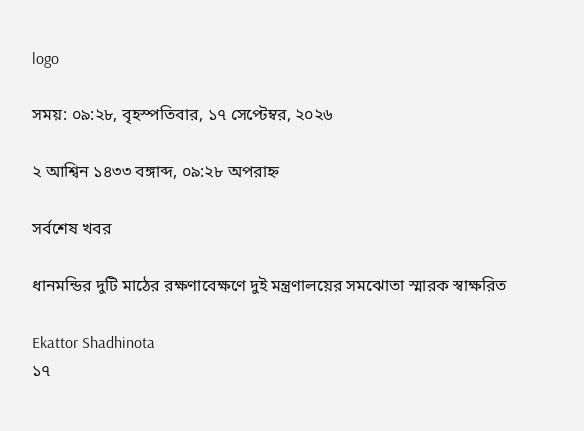logo

সময়: ০৯:২৮, বৃহস্পতিবার, ১৭ সেপ্টেম্বর, ২০২৬

২ আশ্বিন ১৪৩৩ বঙ্গাব্দ, ০৯:২৮ অপরাহ্ন

সর্বশেষ খবর

ধানমন্ডির দুটি মাঠের রক্ষণাবেক্ষণে দুই মন্ত্রণালয়ের সমঝোতা স্মারক স্বাক্ষরিত

Ekattor Shadhinota
১৭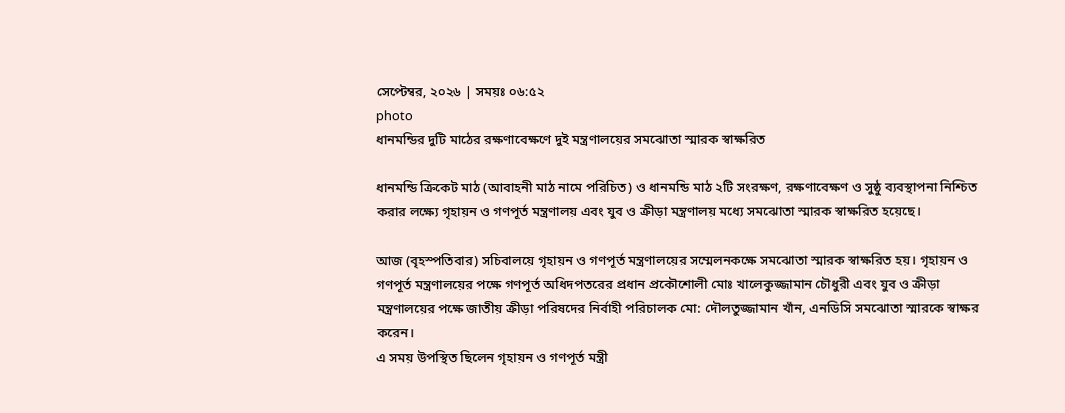সেপ্টেম্বর, ২০২৬ | সময়ঃ ০৬:৫২
photo
ধানমন্ডির দুটি মাঠের রক্ষণাবেক্ষণে দুই মন্ত্রণালয়ের সমঝোতা স্মারক স্বাক্ষরিত

ধানমন্ডি ক্রিকেট মাঠ (আবাহনী মাঠ নামে পরিচিত) ও ধানমন্ডি মাঠ ২টি সংরক্ষণ, রক্ষণাবেক্ষণ ও সুষ্ঠু ব্যবস্থাপনা নিশ্চিত করার লক্ষ্যে গৃহায়ন ও গণপূর্ত মন্ত্রণালয় এবং যুব ও ক্রীড়া মন্ত্রণালয় মধ্যে সমঝোতা স্মারক স্বাক্ষরিত হয়েছে।

আজ (বৃহস্পতিবার) সচিবালয়ে গৃহায়ন ও গণপূর্ত মন্ত্রণালয়ের সম্মেলনকক্ষে সমঝোতা স্মারক স্বাক্ষরিত হয়। গৃহায়ন ও গণপূর্ত মন্ত্রণালয়ের পক্ষে গণপূর্ত অধিদপতরের প্রধান প্রকৌশোলী মোঃ খালেকুজ্জামান চৌধুরী এবং যুব ও ক্রীড়া মন্ত্রণালয়ের পক্ষে জাতীয় ক্রীড়া পরিষদের নির্বাহী পরিচালক মো: দৌলতুজ্জামান খাঁন, এনডিসি সমঝোতা স্মারকে স্বাক্ষর করেন।
এ সময় উপস্থিত ছিলেন গৃহায়ন ও গণপূর্ত মন্ত্রী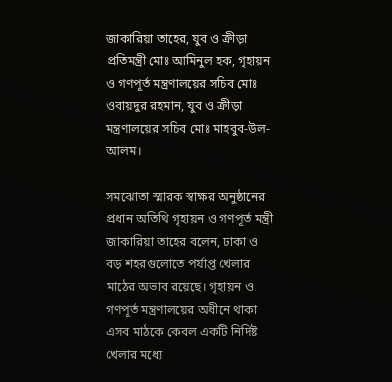জাকারিয়া তাহের, যুব ও ক্রীড়া প্রতিমন্ত্রী মোঃ আমিনুল হক, গৃহায়ন ও গণপূর্ত মন্ত্রণালয়ের সচিব মোঃ ওবায়দুর রহমান, যুব ও ক্রীড়া মন্ত্রণালয়ের সচিব মোঃ মাহবুব-উল-আলম।

সমঝোতা স্মারক স্বাক্ষর অনুষ্ঠানের প্রধান অতিথি গৃহায়ন ও গণপূর্ত মন্ত্রী জাকারিয়া তাহের বলেন, ঢাকা ও বড় শহরগুলোতে পর্যাপ্ত খেলার মাঠের অভাব রয়েছে। গৃহায়ন ও গণপূর্ত মন্ত্রণালয়ের অধীনে থাকা এসব মাঠকে কেবল একটি নির্দিষ্ট খেলার মধ্যে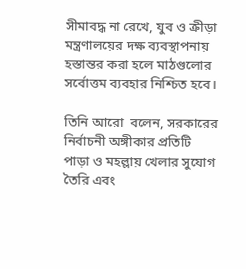সীমাবদ্ধ না রেখে, যুব ও ক্রীড়া মন্ত্রণালয়ের দক্ষ ব্যবস্থাপনায় হস্তান্তর করা হলে মাঠগুলোর সর্বোত্তম ব্যবহার নিশ্চিত হবে।

তিনি আরো  বলেন, সরকারের নির্বাচনী অঙ্গীকার প্রতিটি পাড়া ও মহল্লায় খেলার সুযোগ তৈরি এবং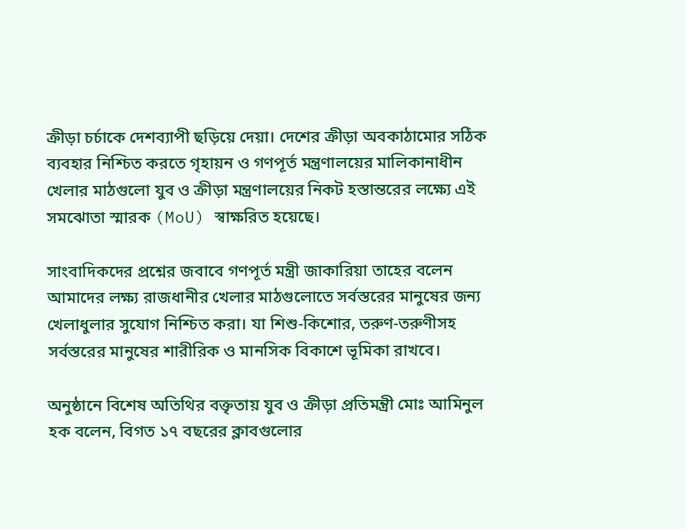ক্রীড়া চর্চাকে দেশব্যাপী ছড়িয়ে দেয়া। দেশের ক্রীড়া অবকাঠামোর সঠিক ব্যবহার নিশ্চিত করতে গৃহায়ন ও গণপূর্ত মন্ত্রণালয়ের মালিকানাধীন খেলার মাঠগুলো যুব ও ক্রীড়া মন্ত্রণালয়ের নিকট হস্তান্তরের লক্ষ্যে এই সমঝোতা স্মারক (MoU) স্বাক্ষরিত হয়েছে।

সাংবাদিকদের প্রশ্নের জবাবে গণপূর্ত মন্ত্রী জাকারিয়া তাহের বলেন আমাদের লক্ষ্য রাজধানীর খেলার মাঠগুলোতে সর্বস্তরের মানুষের জন্য খেলাধুলার সুযোগ নিশ্চিত করা। যা শিশু-কিশোর, তরুণ-তরুণীসহ সর্বস্তরের মানুষের শারীরিক ও মানসিক বিকাশে ভূমিকা রাখবে।

অনুষ্ঠানে বিশেষ অতিথির বক্তৃতায় যুব ও ক্রীড়া প্রতিমন্ত্রী মোঃ আমিনুল হক বলেন, বিগত ১৭ বছরের ক্লাবগুলোর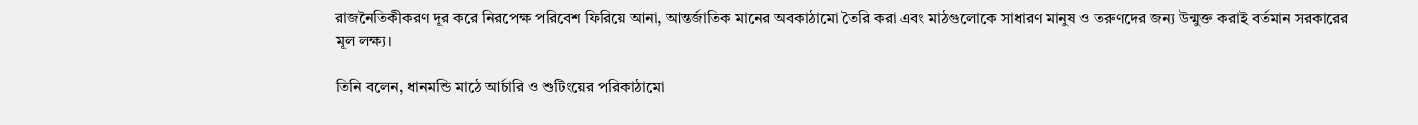রাজনৈতিকীকরণ দূর করে নিরপেক্ষ পরিবেশ ফিরিয়ে আনা, আন্তর্জাতিক মানের অবকাঠামো তৈরি করা এবং মাঠগুলোকে সাধারণ মানুষ ও তরুণদের জন্য উন্মুক্ত করাই বর্তমান সরকারের মূল লক্ষ্য।

তিনি বলেন, ধানমন্ডি মাঠে আর্চারি ও শুটিংয়ের পরিকাঠামো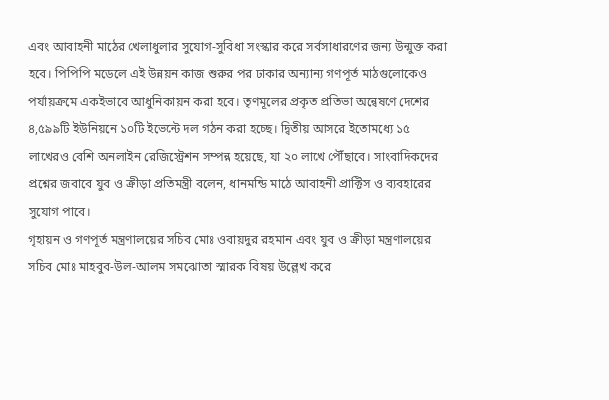এবং আবাহনী মাঠের খেলাধুলার সুযোগ-সুবিধা সংস্কার করে সর্বসাধারণের জন্য উন্মুক্ত করা হবে। পিপিপি মডেলে এই উন্নয়ন কাজ শুরুর পর ঢাকার অন্যান্য গণপূর্ত মাঠগুলোকেও পর্যায়ক্রমে একইভাবে আধুনিকায়ন করা হবে। তৃণমূলের প্রকৃত প্রতিভা অন্বেষণে দেশের ৪,৫৯৯টি ইউনিয়নে ১০টি ইভেন্টে দল গঠন করা হচ্ছে। দ্বিতীয় আসরে ইতোমধ্যে ১৫ লাখেরও বেশি অনলাইন রেজিস্ট্রেশন সম্পন্ন হয়েছে, যা ২০ লাখে পৌঁছাবে। সাংবাদিকদের প্রশ্নের জবাবে যুব ও ক্রীড়া প্রতিমন্ত্রী বলেন, ধানমন্ডি মাঠে আবাহনী প্রাক্টিস ও ব্যবহারের সুযোগ পাবে।
গৃহায়ন ও গণপূর্ত মন্ত্রণালয়ের সচিব মোঃ ওবায়দুর রহমান এবং যুব ও ক্রীড়া মন্ত্রণালয়ের সচিব মোঃ মাহবুব-উল-আলম সমঝোতা স্মারক বিষয় উল্লেখ করে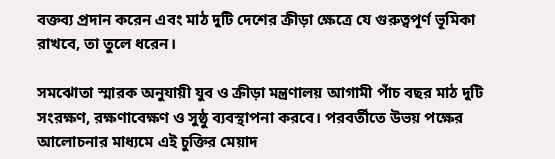বক্তব্য প্রদান করেন এবং মাঠ দুটি দেশের ক্রীড়া ক্ষেত্রে যে গুরুত্বপূর্ণ ভূমিকা রাখবে, তা তুলে ধরেন।

সমঝোতা স্মারক অনুযায়ী যুব ও ক্রীড়া মন্ত্রণালয় আগামী পাঁচ বছর মাঠ দুটি সংরক্ষণ, রক্ষণাবেক্ষণ ও সুষ্ঠু ব্যবস্থাপনা করবে। পরবর্তীতে উভয় পক্ষের আলোচনার মাধ্যমে এই চুক্তির মেয়াদ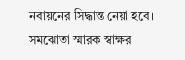নবায়নের সিদ্ধান্ত নেয়া হবে। সমঝোতা স্মারক স্বাক্ষর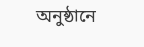অনুষ্ঠানে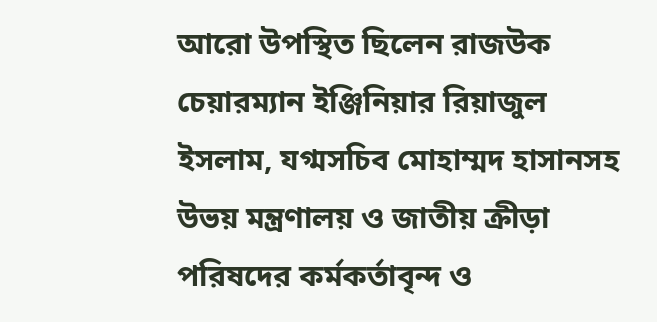আরো উপস্থিত ছিলেন রাজউক চেয়ারম্যান ইঞ্জিনিয়ার রিয়াজুল ইসলাম, যগ্মসচিব মোহাম্মদ হাসানসহ উভয় মন্ত্রণালয় ও জাতীয় ক্রীড়া পরিষদের কর্মকর্তাবৃন্দ ও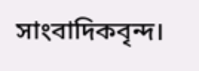সাংবাদিকবৃন্দ।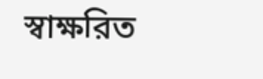স্বাক্ষরিত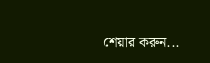শেয়ার করুন...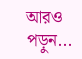আরও পড়ুন...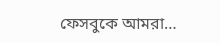ফেসবুকে আমরা…